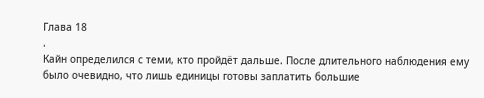Глава 18
.
Кайн определился с теми, кто пройдёт дальше. После длительного наблюдения ему было очевидно, что лишь единицы готовы заплатить большие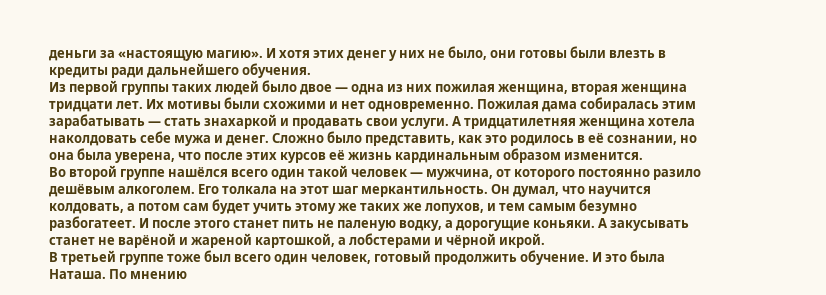деньги за «настоящую магию». И хотя этих денег у них не было, они готовы были влезть в кредиты ради дальнейшего обучения.
Из первой группы таких людей было двое — одна из них пожилая женщина, вторая женщина тридцати лет. Их мотивы были схожими и нет одновременно. Пожилая дама собиралась этим зарабатывать — стать знахаркой и продавать свои услуги. А тридцатилетняя женщина хотела наколдовать себе мужа и денег. Сложно было представить, как это родилось в её сознании, но она была уверена, что после этих курсов её жизнь кардинальным образом изменится.
Во второй группе нашёлся всего один такой человек — мужчина, от которого постоянно разило дешёвым алкоголем. Его толкала на этот шаг меркантильность. Он думал, что научится колдовать, а потом сам будет учить этому же таких же лопухов, и тем самым безумно разбогатеет. И после этого станет пить не паленую водку, а дорогущие коньяки. А закусывать станет не варёной и жареной картошкой, а лобстерами и чёрной икрой.
В третьей группе тоже был всего один человек, готовый продолжить обучение. И это была Наташа. По мнению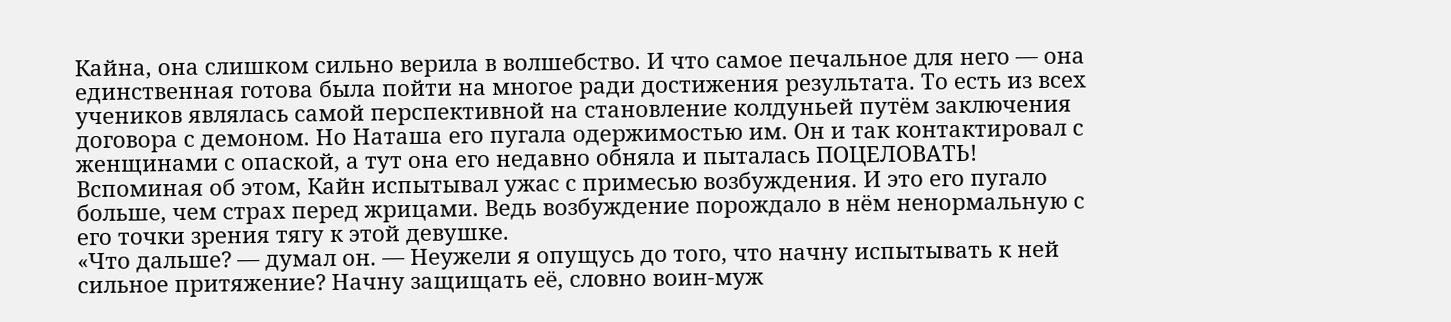Кайна, она слишком сильно верила в волшебство. И что самое печальное для него — она единственная готова была пойти на многое ради достижения результата. То есть из всех учеников являлась самой перспективной на становление колдуньей путём заключения договора с демоном. Но Наташа его пугала одержимостью им. Он и так контактировал с женщинами с опаской, а тут она его недавно обняла и пыталась ПОЦЕЛОВАТЬ!
Вспоминая об этом, Кайн испытывал ужас с примесью возбуждения. И это его пугало больше, чем страх перед жрицами. Ведь возбуждение порождало в нём ненормальную с его точки зрения тягу к этой девушке.
«Что дальше? — думал он. — Неужели я опущусь до того, что начну испытывать к ней сильное притяжение? Начну защищать её, словно воин-муж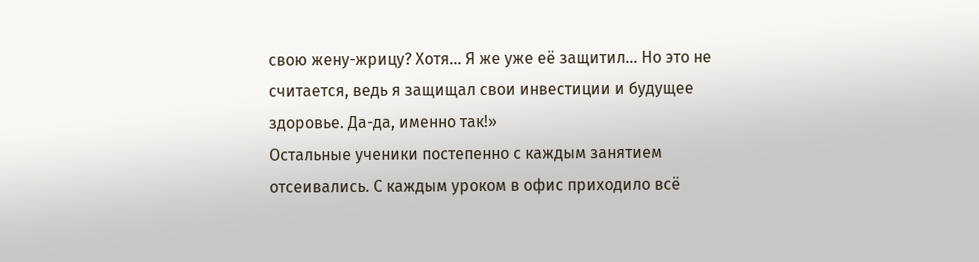свою жену-жрицу? Хотя… Я же уже её защитил… Но это не считается, ведь я защищал свои инвестиции и будущее здоровье. Да-да, именно так!»
Остальные ученики постепенно с каждым занятием отсеивались. С каждым уроком в офис приходило всё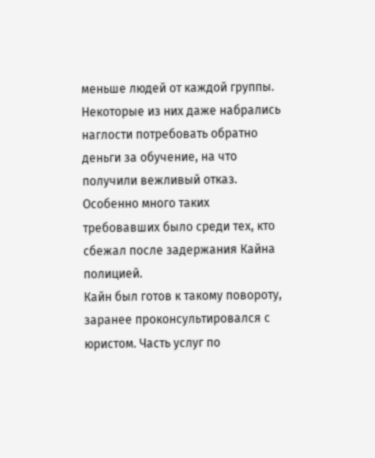меньше людей от каждой группы. Некоторые из них даже набрались наглости потребовать обратно деньги за обучение, на что получили вежливый отказ. Особенно много таких требовавших было среди тех, кто сбежал после задержания Кайна полицией.
Кайн был готов к такому повороту, заранее проконсультировался с юристом. Часть услуг по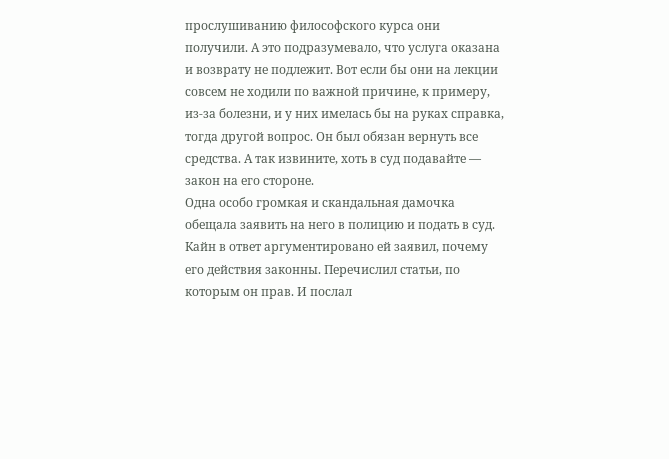прослушиванию философского курса они получили. А это подразумевало, что услуга оказана и возврату не подлежит. Вот если бы они на лекции совсем не ходили по важной причине, к примеру, из-за болезни, и у них имелась бы на руках справка, тогда другой вопрос. Он был обязан вернуть все средства. А так извините, хоть в суд подавайте — закон на его стороне.
Одна особо громкая и скандальная дамочка обещала заявить на него в полицию и подать в суд. Кайн в ответ аргументировано ей заявил, почему его действия законны. Перечислил статьи, по которым он прав. И послал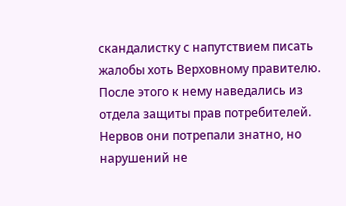скандалистку с напутствием писать жалобы хоть Верховному правителю.
После этого к нему наведались из отдела защиты прав потребителей. Нервов они потрепали знатно, но нарушений не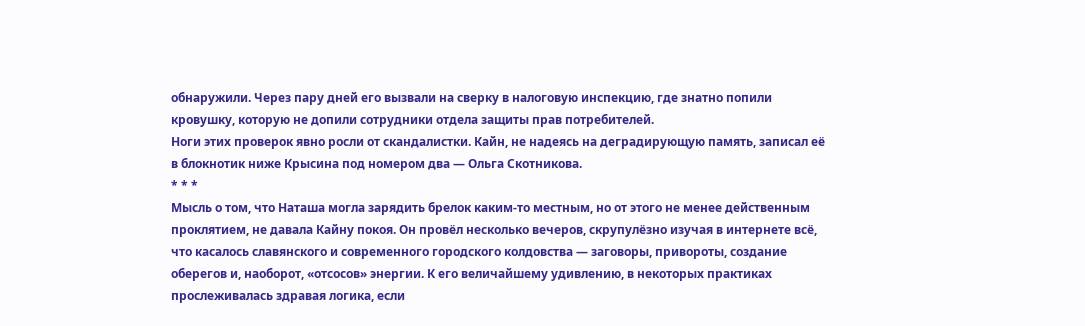обнаружили. Через пару дней его вызвали на сверку в налоговую инспекцию, где знатно попили кровушку, которую не допили сотрудники отдела защиты прав потребителей.
Ноги этих проверок явно росли от скандалистки. Кайн, не надеясь на деградирующую память, записал её в блокнотик ниже Крысина под номером два — Ольга Скотникова.
* * *
Мысль о том, что Наташа могла зарядить брелок каким-то местным, но от этого не менее действенным проклятием, не давала Кайну покоя. Он провёл несколько вечеров, скрупулёзно изучая в интернете всё, что касалось славянского и современного городского колдовства — заговоры, привороты, создание оберегов и, наоборот, «отсосов» энергии. К его величайшему удивлению, в некоторых практиках прослеживалась здравая логика, если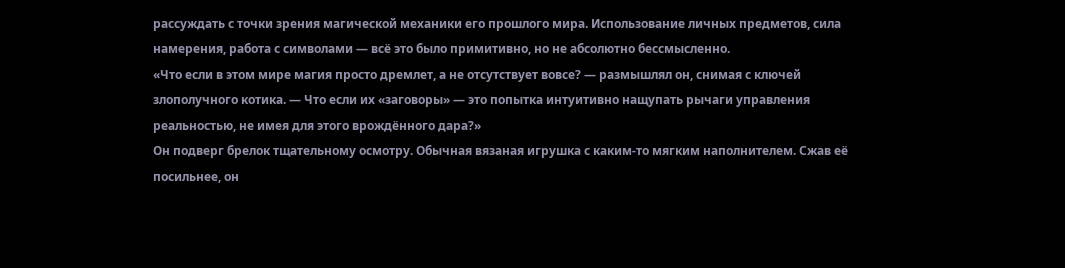рассуждать с точки зрения магической механики его прошлого мира. Использование личных предметов, сила намерения, работа с символами — всё это было примитивно, но не абсолютно бессмысленно.
«Что если в этом мире магия просто дремлет, а не отсутствует вовсе? — размышлял он, снимая с ключей злополучного котика. — Что если их «заговоры» — это попытка интуитивно нащупать рычаги управления реальностью, не имея для этого врождённого дара?»
Он подверг брелок тщательному осмотру. Обычная вязаная игрушка с каким-то мягким наполнителем. Сжав её посильнее, он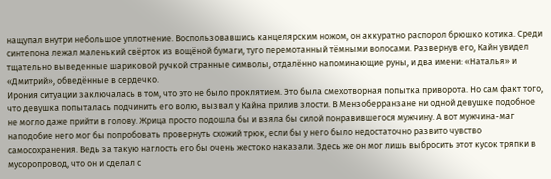нащупал внутри небольшое уплотнение. Воспользовавшись канцелярским ножом, он аккуратно распорол брюшко котика. Среди синтепона лежал маленький свёрток из вощёной бумаги, туго перемотанный тёмными волосами. Развернув его, Кайн увидел тщательно выведенные шариковой ручкой странные символы, отдалённо напоминающие руны, и два имени: «Наталья» и «Дмитрий», обведённые в сердечко.
Ирония ситуации заключалась в том, что это не было проклятием. Это была смехотворная попытка приворота. Но сам факт того, что девушка попыталась подчинить его волю, вызвал у Кайна прилив злости. В Мензоберранзане ни одной девушке подобное не могло даже прийти в голову. Жрица просто подошла бы и взяла бы силой понравившегося мужчину. А вот мужчина-маг наподобие него мог бы попробовать провернуть схожий трюк, если бы у него было недостаточно развито чувство самосохранения. Ведь за такую наглость его бы очень жестоко наказали. Здесь же он мог лишь выбросить этот кусок тряпки в мусоропровод, что он и сделал с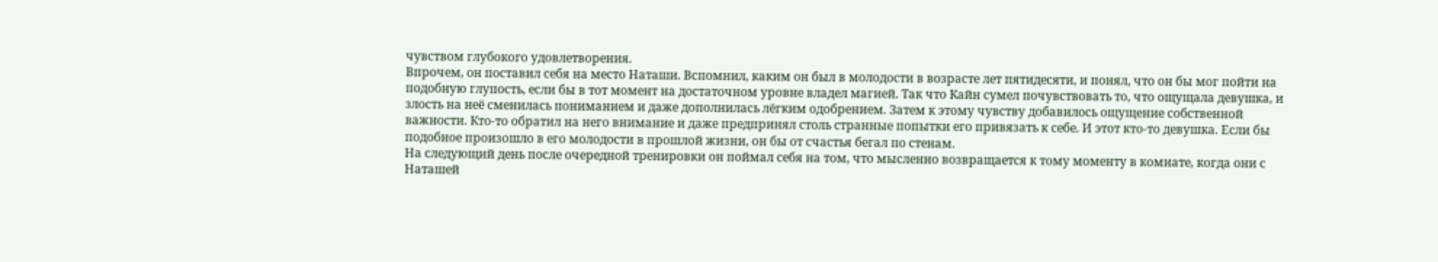чувством глубокого удовлетворения.
Впрочем, он поставил себя на место Наташи. Вспомнил, каким он был в молодости в возрасте лет пятидесяти, и понял, что он бы мог пойти на подобную глупость, если бы в тот момент на достаточном уровне владел магией. Так что Кайн сумел почувствовать то, что ощущала девушка, и злость на неё сменилась пониманием и даже дополнилась лёгким одобрением. Затем к этому чувству добавилось ощущение собственной важности. Кто-то обратил на него внимание и даже предпринял столь странные попытки его привязать к себе. И этот кто-то девушка. Если бы подобное произошло в его молодости в прошлой жизни, он бы от счастья бегал по стенам.
На следующий день после очередной тренировки он поймал себя на том, что мысленно возвращается к тому моменту в комнате, когда они с Наташей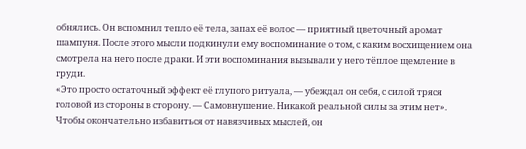обнялись. Он вспомнил тепло её тела, запах её волос — приятный цветочный аромат шампуня. После этого мысли подкинули ему воспоминание о том, с каким восхищением она смотрела на него после драки. И эти воспоминания вызывали у него тёплое щемление в груди.
«Это просто остаточный эффект её глупого ритуала, — убеждал он себя, с силой тряся головой из стороны в сторону. — Самовнушение. Никакой реальной силы за этим нет».
Чтобы окончательно избавиться от навязчивых мыслей, он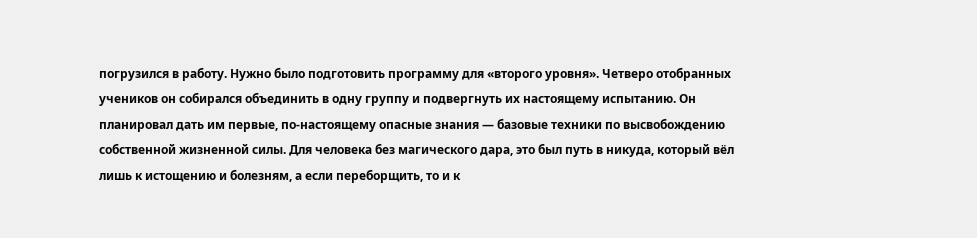погрузился в работу. Нужно было подготовить программу для «второго уровня». Четверо отобранных учеников он собирался объединить в одну группу и подвергнуть их настоящему испытанию. Он планировал дать им первые, по-настоящему опасные знания — базовые техники по высвобождению собственной жизненной силы. Для человека без магического дара, это был путь в никуда, который вёл лишь к истощению и болезням, а если переборщить, то и к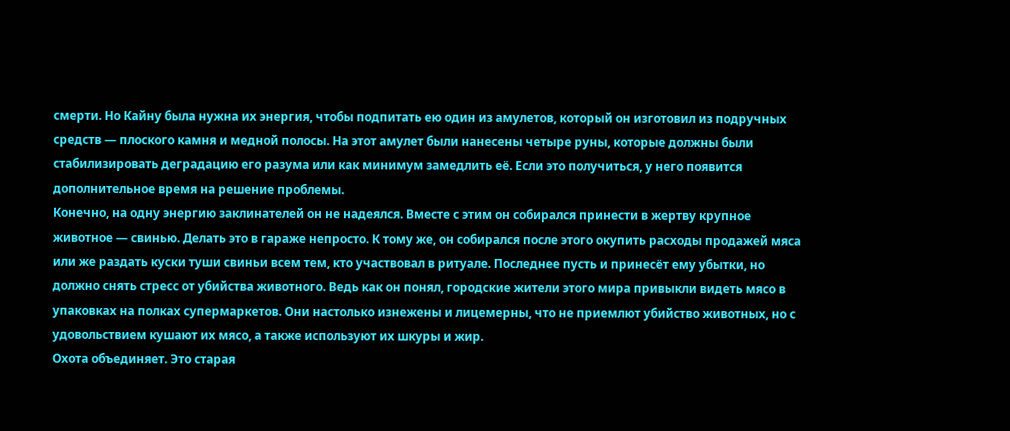смерти. Но Кайну была нужна их энергия, чтобы подпитать ею один из амулетов, который он изготовил из подручных средств — плоского камня и медной полосы. На этот амулет были нанесены четыре руны, которые должны были стабилизировать деградацию его разума или как минимум замедлить её. Если это получиться, у него появится дополнительное время на решение проблемы.
Конечно, на одну энергию заклинателей он не надеялся. Вместе с этим он собирался принести в жертву крупное животное — свинью. Делать это в гараже непросто. К тому же, он собирался после этого окупить расходы продажей мяса или же раздать куски туши свиньи всем тем, кто участвовал в ритуале. Последнее пусть и принесёт ему убытки, но должно снять стресс от убийства животного. Ведь как он понял, городские жители этого мира привыкли видеть мясо в упаковках на полках супермаркетов. Они настолько изнежены и лицемерны, что не приемлют убийство животных, но с удовольствием кушают их мясо, а также используют их шкуры и жир.
Охота объединяет. Это старая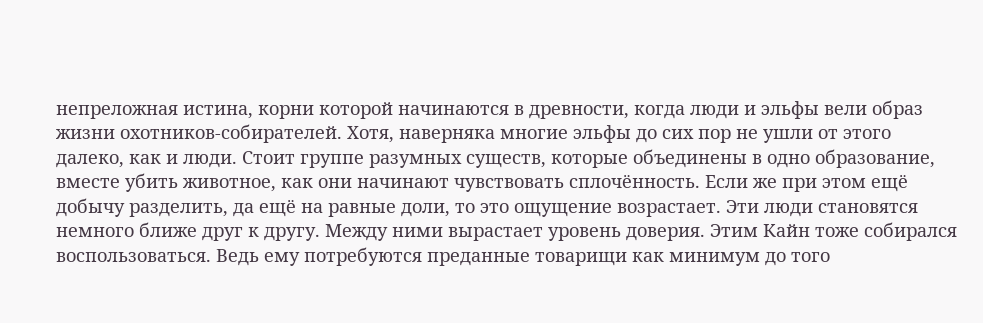непреложная истина, корни которой начинаются в древности, когда люди и эльфы вели образ жизни охотников-собирателей. Хотя, наверняка многие эльфы до сих пор не ушли от этого далеко, как и люди. Стоит группе разумных существ, которые объединены в одно образование, вместе убить животное, как они начинают чувствовать сплочённость. Если же при этом ещё добычу разделить, да ещё на равные доли, то это ощущение возрастает. Эти люди становятся немного ближе друг к другу. Между ними вырастает уровень доверия. Этим Кайн тоже собирался воспользоваться. Ведь ему потребуются преданные товарищи как минимум до того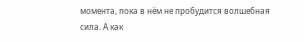момента, пока в нём не пробудится волшебная сила. А как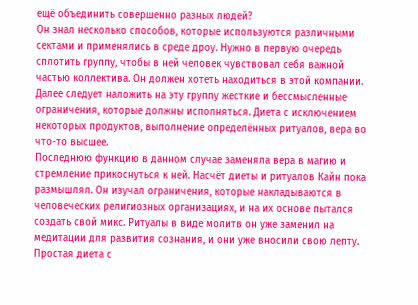ещё объединить совершенно разных людей?
Он знал несколько способов, которые используются различными сектами и применялись в среде дроу. Нужно в первую очередь сплотить группу, чтобы в ней человек чувствовал себя важной частью коллектива. Он должен хотеть находиться в этой компании. Далее следует наложить на эту группу жесткие и бессмысленные ограничения, которые должны исполняться. Диета с исключением некоторых продуктов, выполнение определённых ритуалов, вера во что-то высшее.
Последнюю функцию в данном случае заменяла вера в магию и стремление прикоснуться к ней. Насчёт диеты и ритуалов Кайн пока размышлял. Он изучал ограничения, которые накладываются в человеческих религиозных организациях, и на их основе пытался создать свой микс. Ритуалы в виде молитв он уже заменил на медитации для развития сознания, и они уже вносили свою лепту. Простая диета с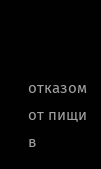отказом от пищи в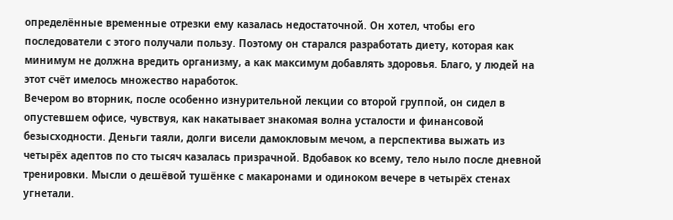определённые временные отрезки ему казалась недостаточной. Он хотел, чтобы его последователи с этого получали пользу. Поэтому он старался разработать диету, которая как минимум не должна вредить организму, а как максимум добавлять здоровья. Благо, у людей на этот счёт имелось множество наработок.
Вечером во вторник, после особенно изнурительной лекции со второй группой, он сидел в опустевшем офисе, чувствуя, как накатывает знакомая волна усталости и финансовой безысходности. Деньги таяли, долги висели дамокловым мечом, а перспектива выжать из четырёх адептов по сто тысяч казалась призрачной. Вдобавок ко всему, тело ныло после дневной тренировки. Мысли о дешёвой тушёнке с макаронами и одиноком вечере в четырёх стенах угнетали.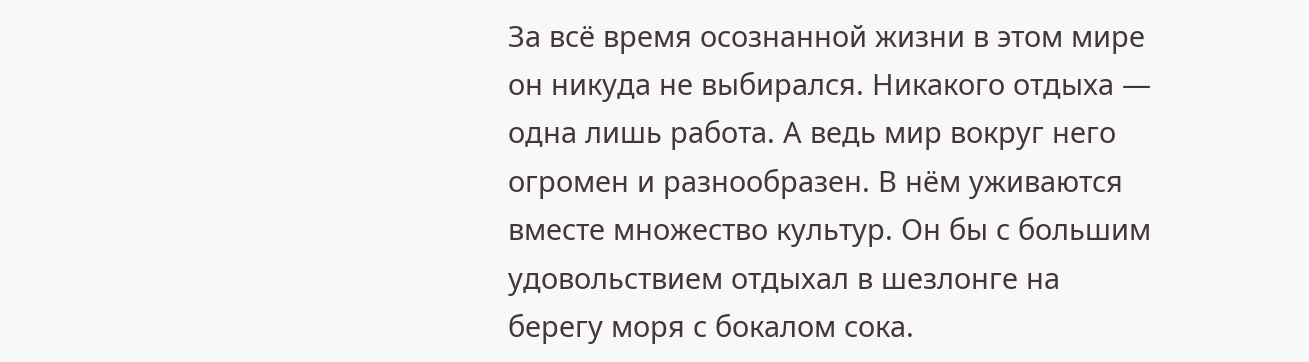За всё время осознанной жизни в этом мире он никуда не выбирался. Никакого отдыха — одна лишь работа. А ведь мир вокруг него огромен и разнообразен. В нём уживаются вместе множество культур. Он бы с большим удовольствием отдыхал в шезлонге на берегу моря с бокалом сока.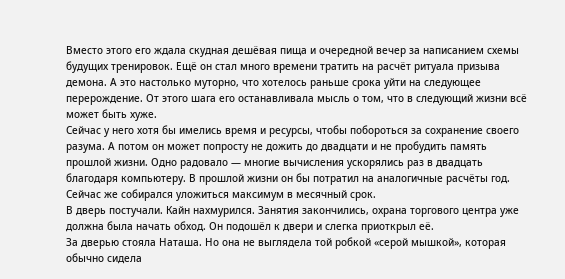Вместо этого его ждала скудная дешёвая пища и очередной вечер за написанием схемы будущих тренировок. Ещё он стал много времени тратить на расчёт ритуала призыва демона. А это настолько муторно, что хотелось раньше срока уйти на следующее перерождение. От этого шага его останавливала мысль о том, что в следующий жизни всё может быть хуже.
Сейчас у него хотя бы имелись время и ресурсы, чтобы побороться за сохранение своего разума. А потом он может попросту не дожить до двадцати и не пробудить память прошлой жизни. Одно радовало — многие вычисления ускорялись раз в двадцать благодаря компьютеру. В прошлой жизни он бы потратил на аналогичные расчёты год. Сейчас же собирался уложиться максимум в месячный срок.
В дверь постучали. Кайн нахмурился. Занятия закончились, охрана торгового центра уже должна была начать обход. Он подошёл к двери и слегка приоткрыл её.
За дверью стояла Наташа. Но она не выглядела той робкой «серой мышкой», которая обычно сидела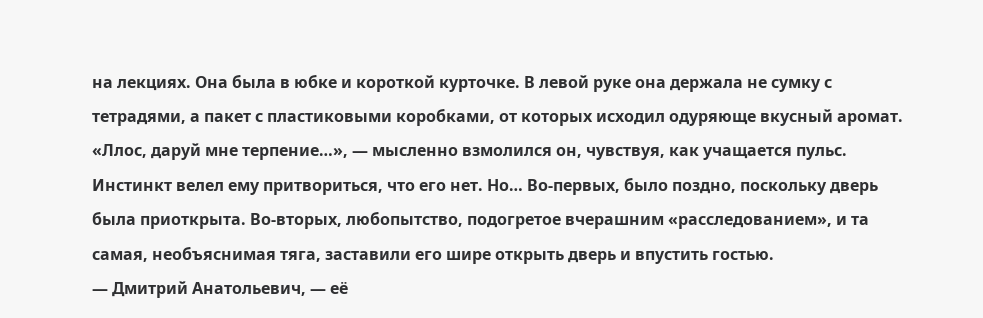на лекциях. Она была в юбке и короткой курточке. В левой руке она держала не сумку с тетрадями, а пакет с пластиковыми коробками, от которых исходил одуряюще вкусный аромат.
«Ллос, даруй мне терпение…», — мысленно взмолился он, чувствуя, как учащается пульс.
Инстинкт велел ему притвориться, что его нет. Но… Во-первых, было поздно, поскольку дверь была приоткрыта. Во-вторых, любопытство, подогретое вчерашним «расследованием», и та самая, необъяснимая тяга, заставили его шире открыть дверь и впустить гостью.
— Дмитрий Анатольевич, — её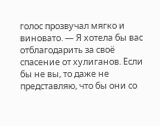голос прозвучал мягко и виновато. — Я хотела бы вас отблагодарить за своё спасение от хулиганов. Если бы не вы, то даже не представляю, что бы они со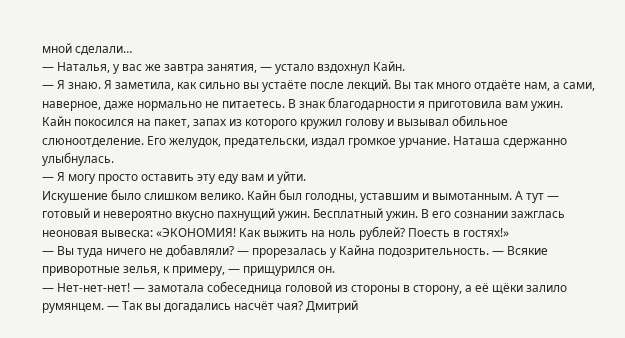мной сделали…
— Наталья, у вас же завтра занятия, — устало вздохнул Кайн.
— Я знаю. Я заметила, как сильно вы устаёте после лекций. Вы так много отдаёте нам, а сами, наверное, даже нормально не питаетесь. В знак благодарности я приготовила вам ужин.
Кайн покосился на пакет, запах из которого кружил голову и вызывал обильное слюноотделение. Его желудок, предательски, издал громкое урчание. Наташа сдержанно улыбнулась.
— Я могу просто оставить эту еду вам и уйти.
Искушение было слишком велико. Кайн был голодны, уставшим и вымотанным. А тут — готовый и невероятно вкусно пахнущий ужин. Бесплатный ужин. В его сознании зажглась неоновая вывеска: «ЭКОНОМИЯ! Как выжить на ноль рублей? Поесть в гостях!»
— Вы туда ничего не добавляли? — прорезалась у Кайна подозрительность. — Всякие приворотные зелья, к примеру, — прищурился он.
— Нет-нет-нет! — замотала собеседница головой из стороны в сторону, а её щёки залило румянцем. — Так вы догадались насчёт чая? Дмитрий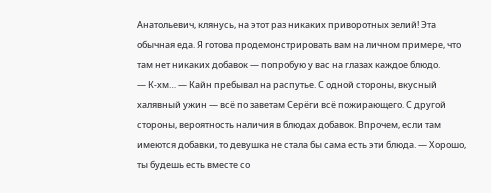Анатольевич, клянусь, на этот раз никаких приворотных зелий! Эта обычная еда. Я готова продемонстрировать вам на личном примере, что там нет никаких добавок — попробую у вас на глазах каждое блюдо.
— К-хм… — Кайн пребывал на распутье. С одной стороны, вкусный халявный ужин — всё по заветам Серёги всё пожирающего. С другой стороны, вероятность наличия в блюдах добавок. Впрочем, если там имеются добавки, то девушка не стала бы сама есть эти блюда. — Хорошо, ты будешь есть вместе со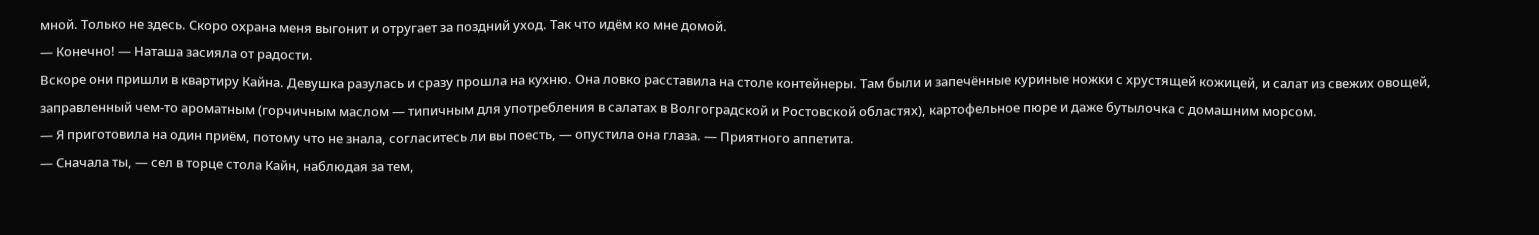мной. Только не здесь. Скоро охрана меня выгонит и отругает за поздний уход. Так что идём ко мне домой.
— Конечно! — Наташа засияла от радости.
Вскоре они пришли в квартиру Кайна. Девушка разулась и сразу прошла на кухню. Она ловко расставила на столе контейнеры. Там были и запечённые куриные ножки с хрустящей кожицей, и салат из свежих овощей, заправленный чем-то ароматным (горчичным маслом — типичным для употребления в салатах в Волгоградской и Ростовской областях), картофельное пюре и даже бутылочка с домашним морсом.
— Я приготовила на один приём, потому что не знала, согласитесь ли вы поесть, — опустила она глаза. — Приятного аппетита.
— Сначала ты, — сел в торце стола Кайн, наблюдая за тем,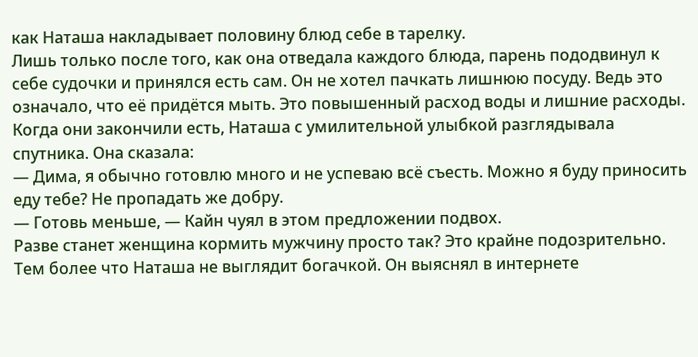как Наташа накладывает половину блюд себе в тарелку.
Лишь только после того, как она отведала каждого блюда, парень пододвинул к себе судочки и принялся есть сам. Он не хотел пачкать лишнюю посуду. Ведь это означало, что её придётся мыть. Это повышенный расход воды и лишние расходы.
Когда они закончили есть, Наташа с умилительной улыбкой разглядывала спутника. Она сказала:
— Дима, я обычно готовлю много и не успеваю всё съесть. Можно я буду приносить еду тебе? Не пропадать же добру.
— Готовь меньше, — Кайн чуял в этом предложении подвох.
Разве станет женщина кормить мужчину просто так? Это крайне подозрительно. Тем более что Наташа не выглядит богачкой. Он выяснял в интернете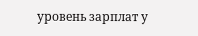уровень зарплат у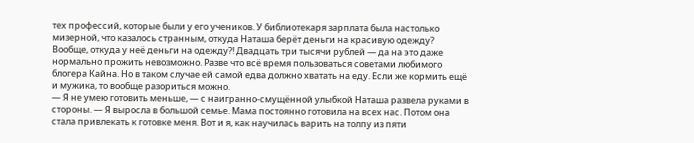тех профессий, которые были у его учеников. У библиотекаря зарплата была настолько мизерной, что казалось странным, откуда Наташа берёт деньги на красивую одежду? Вообще, откуда у неё деньги на одежду?! Двадцать три тысячи рублей — да на это даже нормально прожить невозможно. Разве что всё время пользоваться советами любимого блогера Кайна. Но в таком случае ей самой едва должно хватать на еду. Если же кормить ещё и мужика, то вообще разориться можно.
— Я не умею готовить меньше, — с наигранно-смущённой улыбкой Наташа развела руками в стороны. — Я выросла в большой семье. Мама постоянно готовила на всех нас. Потом она стала привлекать к готовке меня. Вот и я, как научилась варить на толпу из пяти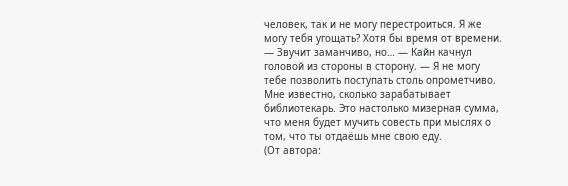человек, так и не могу перестроиться. Я же могу тебя угощать? Хотя бы время от времени.
— Звучит заманчиво, но… — Кайн качнул головой из стороны в сторону. — Я не могу тебе позволить поступать столь опрометчиво. Мне известно, сколько зарабатывает библиотекарь. Это настолько мизерная сумма, что меня будет мучить совесть при мыслях о том, что ты отдаёшь мне свою еду.
(От автора: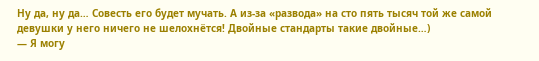Ну да, ну да… Совесть его будет мучать. А из-за «развода» на сто пять тысяч той же самой девушки у него ничего не шелохнётся! Двойные стандарты такие двойные…)
— Я могу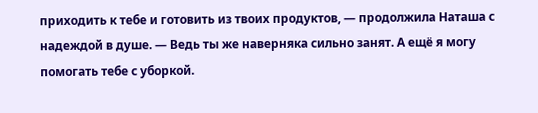приходить к тебе и готовить из твоих продуктов, — продолжила Наташа с надеждой в душе. — Ведь ты же наверняка сильно занят. А ещё я могу помогать тебе с уборкой.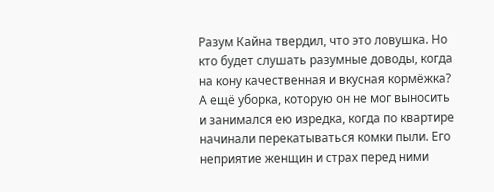Разум Кайна твердил, что это ловушка. Но кто будет слушать разумные доводы, когда на кону качественная и вкусная кормёжка? А ещё уборка, которую он не мог выносить и занимался ею изредка, когда по квартире начинали перекатываться комки пыли. Его неприятие женщин и страх перед ними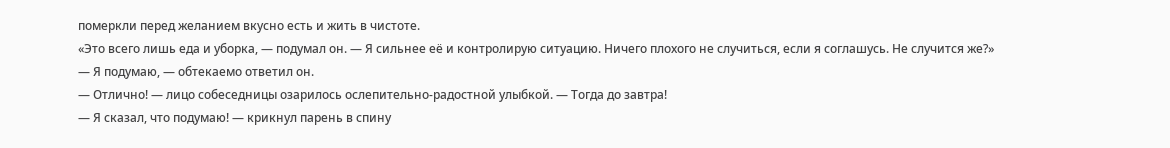померкли перед желанием вкусно есть и жить в чистоте.
«Это всего лишь еда и уборка, — подумал он. — Я сильнее её и контролирую ситуацию. Ничего плохого не случиться, если я соглашусь. Не случится же?»
— Я подумаю, — обтекаемо ответил он.
— Отлично! — лицо собеседницы озарилось ослепительно-радостной улыбкой. — Тогда до завтра!
— Я сказал, что подумаю! — крикнул парень в спину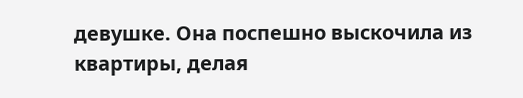девушке. Она поспешно выскочила из квартиры, делая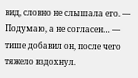вид, словно не слышала его. — Подумаю, а не согласен… — тише добавил он, после чего тяжело вздохнул.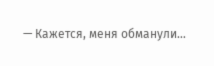— Кажется, меня обманули…